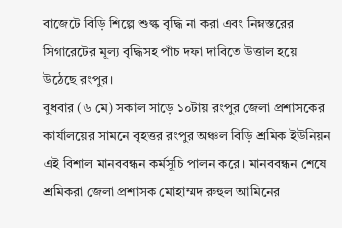বাজেটে বিড়ি শিল্পে শুল্ক বৃদ্ধি না করা এবং নিম্নস্তরের সিগারেটের মূল্য বৃদ্ধিসহ পাঁচ দফা দাবিতে উত্তাল হয়ে উঠেছে রংপুর।
বুধবার (৬ মে) সকাল সাড়ে ১০টায় রংপুর জেলা প্রশাসকের কার্যালয়ের সামনে বৃহত্তর রংপুর অঞ্চল বিড়ি শ্রমিক ইউনিয়ন এই বিশাল মানববন্ধন কর্মসূচি পালন করে। মানববন্ধন শেষে শ্রমিকরা জেলা প্রশাসক মোহাম্মদ রুহুল আমিনের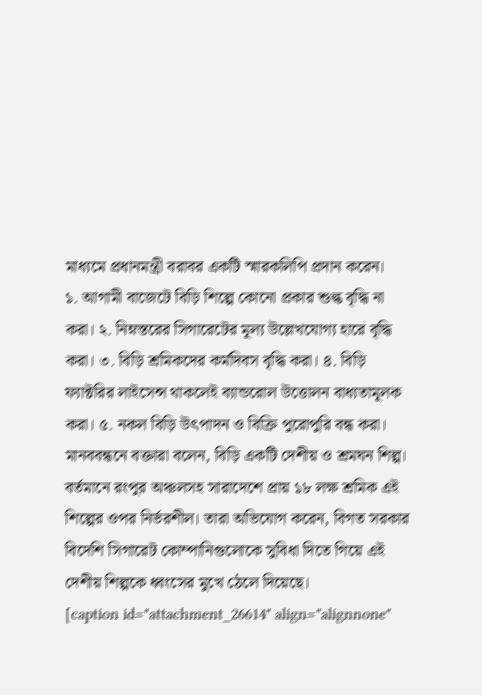মাধ্যমে প্রধানমন্ত্রী বরাবর একটি স্মারকলিপি প্রদান করেন।
১. আগামী বাজেটে বিড়ি শিল্পে কোনো প্রকার শুল্ক বৃদ্ধি না করা। ২. নিম্নস্তরের সিগারেটের মূল্য উল্লেখযোগ্য হারে বৃদ্ধি করা। ৩. বিড়ি শ্রমিকদের কর্মদিবস বৃদ্ধি করা। ৪. বিড়ি ফ্যাক্টরির লাইসেন্স থাকলেই ব্যান্ডরোল উত্তোলন বাধ্যতামূলক করা। ৫. নকল বিড়ি উৎপাদন ও বিক্রি পুরোপুরি বন্ধ করা।
মানববন্ধনে বক্তারা বলেন, বিড়ি একটি দেশীয় ও শ্রমঘন শিল্প। বর্তমানে রংপুর অঞ্চলসহ সারাদেশে প্রায় ১৮ লক্ষ শ্রমিক এই শিল্পের ওপর নির্ভরশীল। তারা অভিযোগ করেন, বিগত সরকার বিদেশি সিগারেট কোম্পানিগুলোকে সুবিধা দিতে গিয়ে এই দেশীয় শিল্পকে ধ্বংসের মুখে ঠেলে দিয়েছে।
[caption id="attachment_26614" align="alignnone"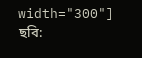width="300"]
ছবি: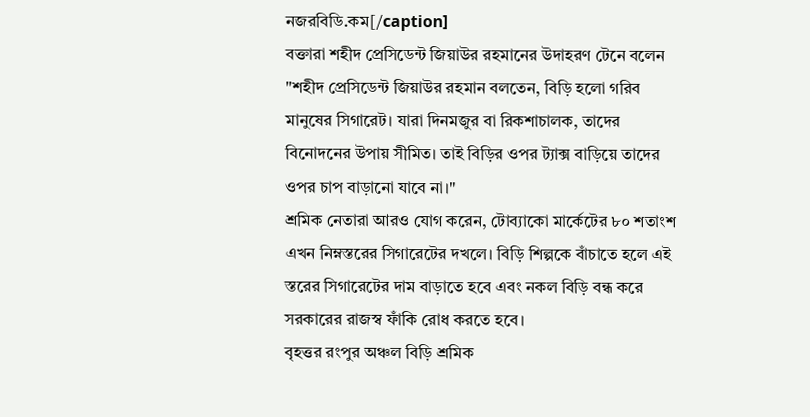নজরবিডি.কম[/caption]
বক্তারা শহীদ প্রেসিডেন্ট জিয়াউর রহমানের উদাহরণ টেনে বলেন "শহীদ প্রেসিডেন্ট জিয়াউর রহমান বলতেন, বিড়ি হলো গরিব মানুষের সিগারেট। যারা দিনমজুর বা রিকশাচালক, তাদের বিনোদনের উপায় সীমিত। তাই বিড়ির ওপর ট্যাক্স বাড়িয়ে তাদের ওপর চাপ বাড়ানো যাবে না।"
শ্রমিক নেতারা আরও যোগ করেন, টোব্যাকো মার্কেটের ৮০ শতাংশ এখন নিম্নস্তরের সিগারেটের দখলে। বিড়ি শিল্পকে বাঁচাতে হলে এই স্তরের সিগারেটের দাম বাড়াতে হবে এবং নকল বিড়ি বন্ধ করে সরকারের রাজস্ব ফাঁকি রোধ করতে হবে।
বৃহত্তর রংপুর অঞ্চল বিড়ি শ্রমিক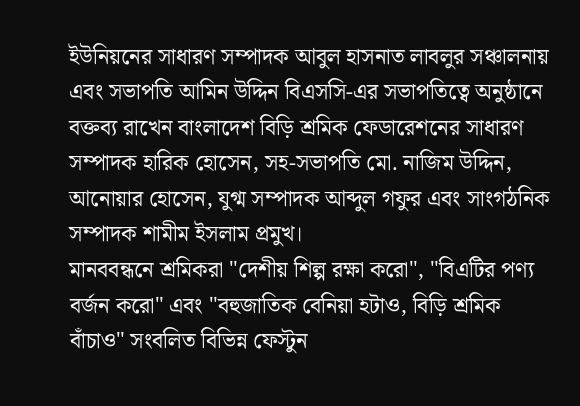ইউনিয়নের সাধারণ সম্পাদক আবুল হাসনাত লাবলুর সঞ্চালনায় এবং সভাপতি আমিন উদ্দিন বিএসসি-এর সভাপতিত্বে অনুষ্ঠানে বক্তব্য রাখেন বাংলাদেশ বিড়ি শ্রমিক ফেডারেশনের সাধারণ সম্পাদক হারিক হোসেন, সহ-সভাপতি মো. নাজিম উদ্দিন, আনোয়ার হোসেন, যুগ্ম সম্পাদক আব্দুল গফুর এবং সাংগঠনিক সম্পাদক শামীম ইসলাম প্রমুখ।
মানববন্ধনে শ্রমিকরা "দেশীয় শিল্প রক্ষা করো", "বিএটির পণ্য বর্জন করো" এবং "বহুজাতিক বেনিয়া হটাও, বিড়ি শ্রমিক বাঁচাও" সংবলিত বিভিন্ন ফেস্টুন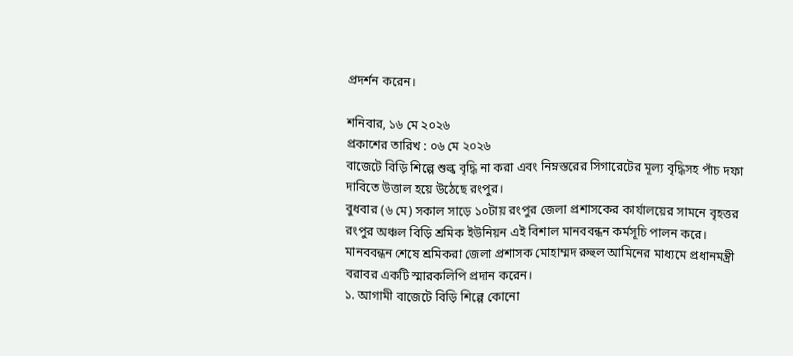প্রদর্শন করেন।

শনিবার, ১৬ মে ২০২৬
প্রকাশের তারিখ : ০৬ মে ২০২৬
বাজেটে বিড়ি শিল্পে শুল্ক বৃদ্ধি না করা এবং নিম্নস্তরের সিগারেটের মূল্য বৃদ্ধিসহ পাঁচ দফা দাবিতে উত্তাল হয়ে উঠেছে রংপুর।
বুধবার (৬ মে) সকাল সাড়ে ১০টায় রংপুর জেলা প্রশাসকের কার্যালয়ের সামনে বৃহত্তর রংপুর অঞ্চল বিড়ি শ্রমিক ইউনিয়ন এই বিশাল মানববন্ধন কর্মসূচি পালন করে। মানববন্ধন শেষে শ্রমিকরা জেলা প্রশাসক মোহাম্মদ রুহুল আমিনের মাধ্যমে প্রধানমন্ত্রী বরাবর একটি স্মারকলিপি প্রদান করেন।
১. আগামী বাজেটে বিড়ি শিল্পে কোনো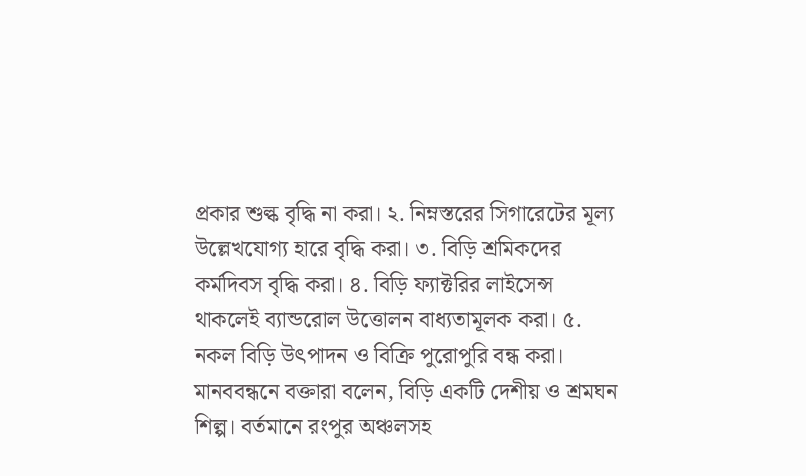প্রকার শুল্ক বৃদ্ধি না করা। ২. নিম্নস্তরের সিগারেটের মূল্য উল্লেখযোগ্য হারে বৃদ্ধি করা। ৩. বিড়ি শ্রমিকদের কর্মদিবস বৃদ্ধি করা। ৪. বিড়ি ফ্যাক্টরির লাইসেন্স থাকলেই ব্যান্ডরোল উত্তোলন বাধ্যতামূলক করা। ৫. নকল বিড়ি উৎপাদন ও বিক্রি পুরোপুরি বন্ধ করা।
মানববন্ধনে বক্তারা বলেন, বিড়ি একটি দেশীয় ও শ্রমঘন শিল্প। বর্তমানে রংপুর অঞ্চলসহ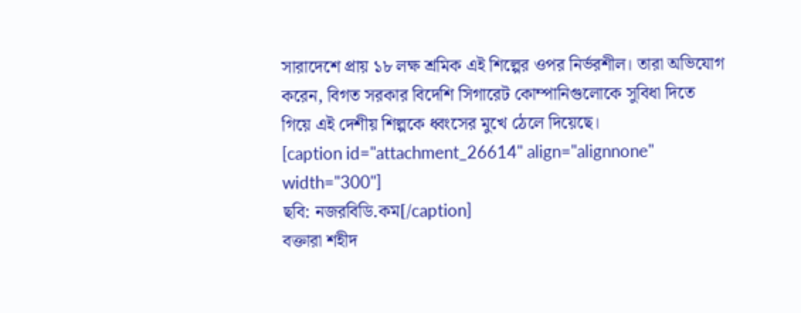সারাদেশে প্রায় ১৮ লক্ষ শ্রমিক এই শিল্পের ওপর নির্ভরশীল। তারা অভিযোগ করেন, বিগত সরকার বিদেশি সিগারেট কোম্পানিগুলোকে সুবিধা দিতে গিয়ে এই দেশীয় শিল্পকে ধ্বংসের মুখে ঠেলে দিয়েছে।
[caption id="attachment_26614" align="alignnone" width="300"]
ছবি: নজরবিডি.কম[/caption]
বক্তারা শহীদ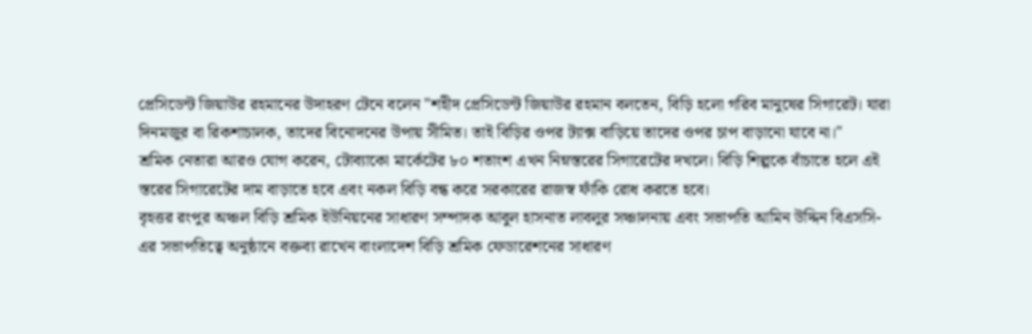প্রেসিডেন্ট জিয়াউর রহমানের উদাহরণ টেনে বলেন "শহীদ প্রেসিডেন্ট জিয়াউর রহমান বলতেন, বিড়ি হলো গরিব মানুষের সিগারেট। যারা দিনমজুর বা রিকশাচালক, তাদের বিনোদনের উপায় সীমিত। তাই বিড়ির ওপর ট্যাক্স বাড়িয়ে তাদের ওপর চাপ বাড়ানো যাবে না।"
শ্রমিক নেতারা আরও যোগ করেন, টোব্যাকো মার্কেটের ৮০ শতাংশ এখন নিম্নস্তরের সিগারেটের দখলে। বিড়ি শিল্পকে বাঁচাতে হলে এই স্তরের সিগারেটের দাম বাড়াতে হবে এবং নকল বিড়ি বন্ধ করে সরকারের রাজস্ব ফাঁকি রোধ করতে হবে।
বৃহত্তর রংপুর অঞ্চল বিড়ি শ্রমিক ইউনিয়নের সাধারণ সম্পাদক আবুল হাসনাত লাবলুর সঞ্চালনায় এবং সভাপতি আমিন উদ্দিন বিএসসি-এর সভাপতিত্বে অনুষ্ঠানে বক্তব্য রাখেন বাংলাদেশ বিড়ি শ্রমিক ফেডারেশনের সাধারণ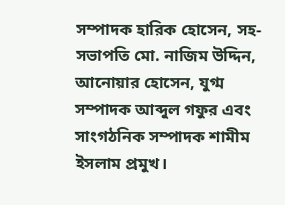সম্পাদক হারিক হোসেন, সহ-সভাপতি মো. নাজিম উদ্দিন, আনোয়ার হোসেন, যুগ্ম সম্পাদক আব্দুল গফুর এবং সাংগঠনিক সম্পাদক শামীম ইসলাম প্রমুখ।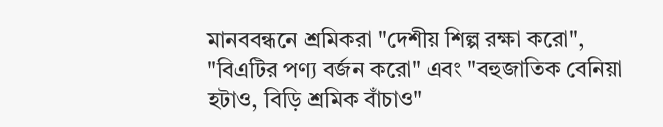মানববন্ধনে শ্রমিকরা "দেশীয় শিল্প রক্ষা করো", "বিএটির পণ্য বর্জন করো" এবং "বহুজাতিক বেনিয়া হটাও, বিড়ি শ্রমিক বাঁচাও"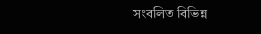সংবলিত বিভিন্ন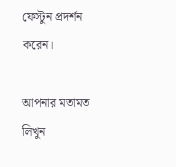ফেস্টুন প্রদর্শন করেন।

আপনার মতামত লিখুন